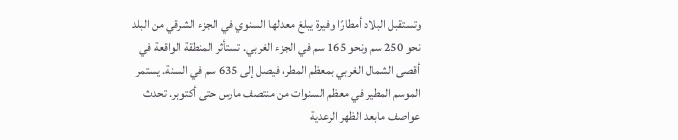وتستقبل البلاد أمطارًا وفيرة يبلغ معدلها السنوي في الجزء الشرقي من البلد نحو 250 سم ونحو 165 سم في الجزء الغربي. تستأثر المنطقة الواقعة في أقصى الشمال الغربي بمعظم المطر، فيصل إلى 635 سم في السنة. يستمر الموسم المطير في معظم السنوات من منتصف مارس حتى أكتوبر. تحدث عواصف مابعد الظهر الرعدية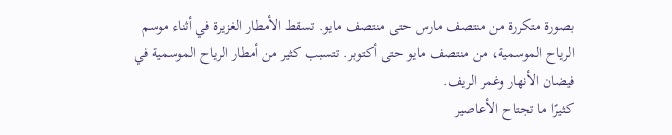بصورة متكررة من منتصف مارس حتى منتصف مايو. تسقط الأمطار الغزيرة في أثناء موسم الرياح الموسمية، من منتصف مايو حتى أكتوبر. تتسبب كثير من أمطار الرياح الموسمية في فيضان الأنهار وغمر الريف.
كثيرًا ما تجتاح الأعاصير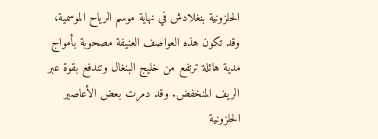الحلزونية بنغلادش في نهاية موسم الرياح الموسمية، وقد تكون هذه العواصف العنيفة مصحوبة بأمواج مدية هائلة ترتفع من خليج البنغال وتندفع بقوة عبر الريف المنخفض. وقد دمرت بعض الأعاصير الحلزونية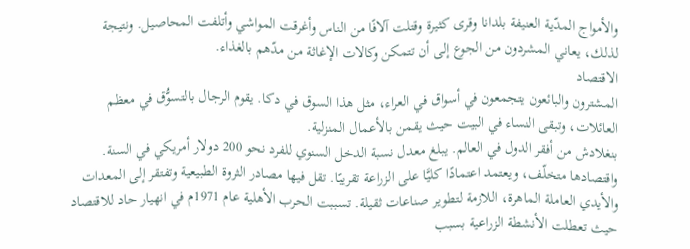والأمواج المدّية العنيفة بلدانا وقرى كثيرة وقتلت آلافًا من الناس وأغرقت المواشي وأتلفت المحاصيل. ونتيجة لذلك، يعاني المشردون من الجوع إلى أن تتمكن وكالات الإغاثة من مدّهم بالغذاء.
الاقتصاد
المشترون والبائعون يتجمعون في أسواق في العراء، مثل هذا السوق في دكا. يقوم الرجال بالتسوُّق في معظم العائلات، وتبقى النساء في البيت حيث يقمن بالأعمال المنزلية.
بنغلادش من أفقر الدول في العالم. يبلغ معدل نسبة الدخل السنوي للفرد نحو 200 دولار أمريكي في السنة. واقتصادها متخلّف، ويعتمد اعتمادًا كليَّا على الزراعة تقريبًا. تقل فيها مصادر الثروة الطبيعية وتفتقر إلى المعدات والأيدي العاملة الماهرة، اللازمة لتطوير صناعات ثقيلة. تسببت الحرب الأهلية عام 1971م في انهيار حاد للاقتصاد حيث تعطلت الأنشطة الزراعية بسبب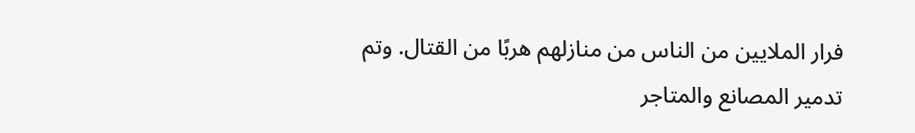فرار الملايين من الناس من منازلهم هربًا من القتال. وتم تدمير المصانع والمتاجر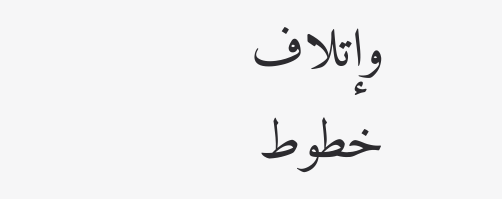وإتلاف خطوط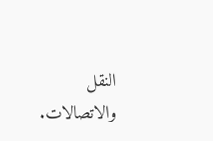النقل والاتصالات.